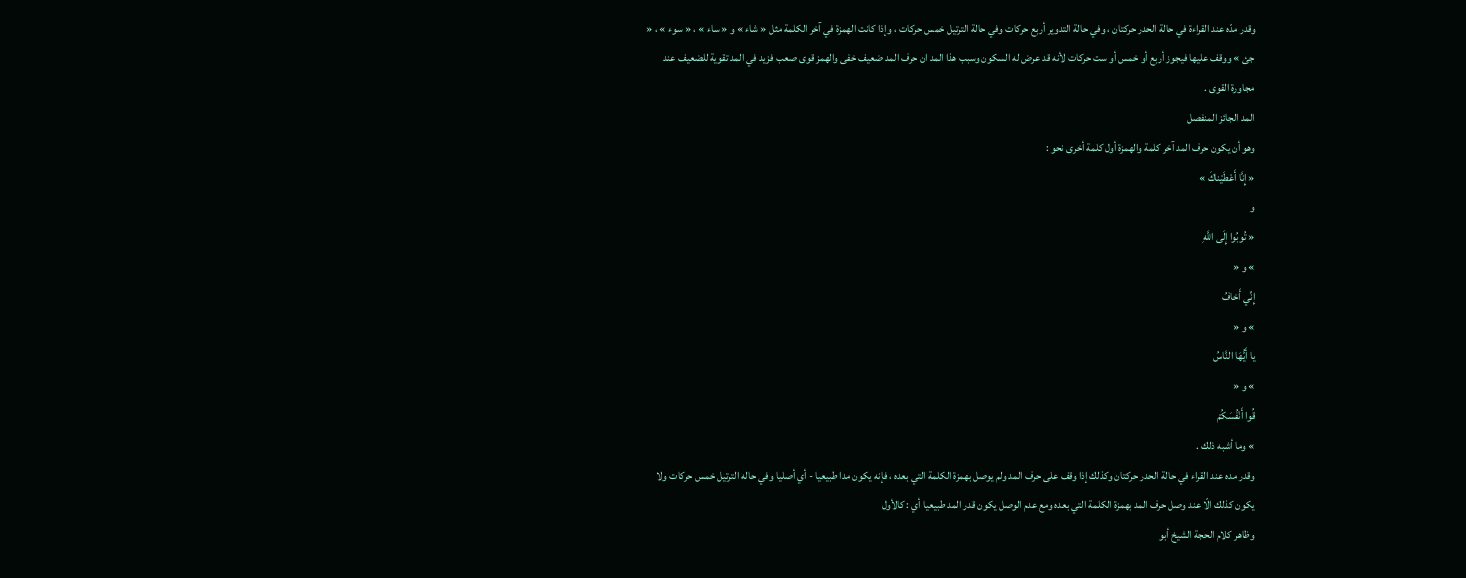وقدر مدّه عند القراءة في حالة الحدر حركتان ، وفي حالة التدوير أربع حركات وفي حالة الترتيل خمس حركات ، وإذا كانت الهمزة في آخر الكلمة مثل « شاء » و « ساء » ، « سوء » ، « جئ » ووقف عليها فيجوز أربع أو خمس أو ست حركات لأنه قد عرض له السكون وسبب هذا المد ان حرف المد ضعيف خفى والهمز قوى صعب فزيد في المد تقوية للضعيف عند مجاورة القوى .
المد الجائز المنفصل
وهو أن يكون حرف المد آخر كلمة والهمزة أول كلمة أخرى نحو :
« إِنَّا أَعْطَيْناكَ »
و
« تُوبُوا إِلَى اللَّهِ
» و «
إِنِّي أَخافُ
» و «
يا أَيُّهَا النَّاسُ
» و «
قُوا أَنْفُسَكُمْ
» وما أشبه ذلك .
وقدر مده عند القراء في حالة الحدر حركتان وكذلك إذا وقف على حرف المد ولم يوصل بهمزة الكلمة التي بعده ، فإنه يكون مدا طبيعيا - أي أصليا وفي حاله الترتيل خمس حركات ولا يكون كذلك الّا عند وصل حرف المد بهمزة الكلمة التي بعده ومع عدم الوصل يكون قدر المد طبيعيا أي : كالأول
وظاهر كلام الحجة الشيخ أبو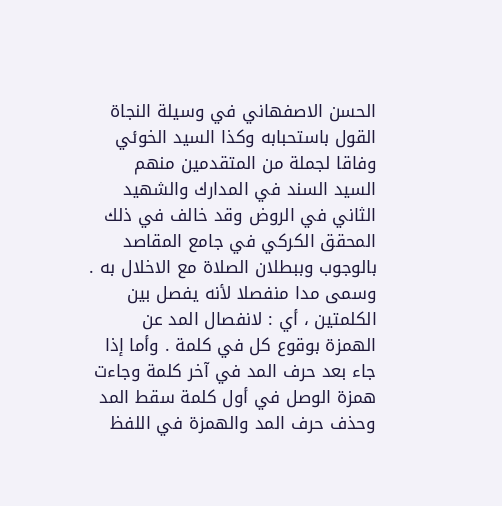الحسن الاصفهاني في وسيلة النجاة القول باستحبابه وكذا السيد الخوئي وفاقا لجملة من المتقدمين منهم السيد السند في المدارك والشهيد الثاني في الروض وقد خالف في ذلك المحقق الكركي في جامع المقاصد بالوجوب وببطلان الصلاة مع الاخلال به .
وسمى مدا منفصلا لأنه يفصل بين الكلمتين ، أي : لانفصال المد عن الهمزة بوقوع كل في كلمة . وأما إذا جاء بعد حرف المد في آخر كلمة وجاءت همزة الوصل في أول كلمة سقط المد وحذف حرف المد والهمزة في اللفظ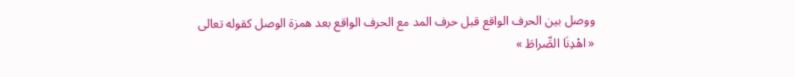ووصل بين الحرف الواقع قبل حرف المد مع الحرف الواقع بعد همزة الوصل كقوله تعالى
« اهْدِنَا الصِّراطَ »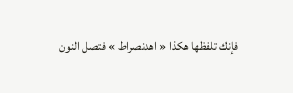فإنك تلفظها هكذا « اهدنصراط » فتصل النون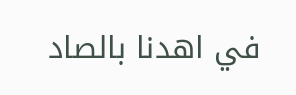في اهدنا بالصاد